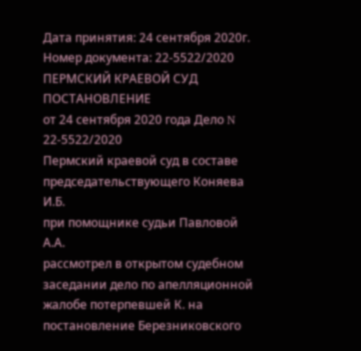Дата принятия: 24 сентября 2020г.
Номер документа: 22-5522/2020
ПЕРМСКИЙ КРАЕВОЙ СУД
ПОСТАНОВЛЕНИЕ
от 24 сентября 2020 года Дело N 22-5522/2020
Пермский краевой суд в составе
председательствующего Коняева И.Б.
при помощнике судьи Павловой А.А.
рассмотрел в открытом судебном заседании дело по апелляционной жалобе потерпевшей К. на постановление Березниковского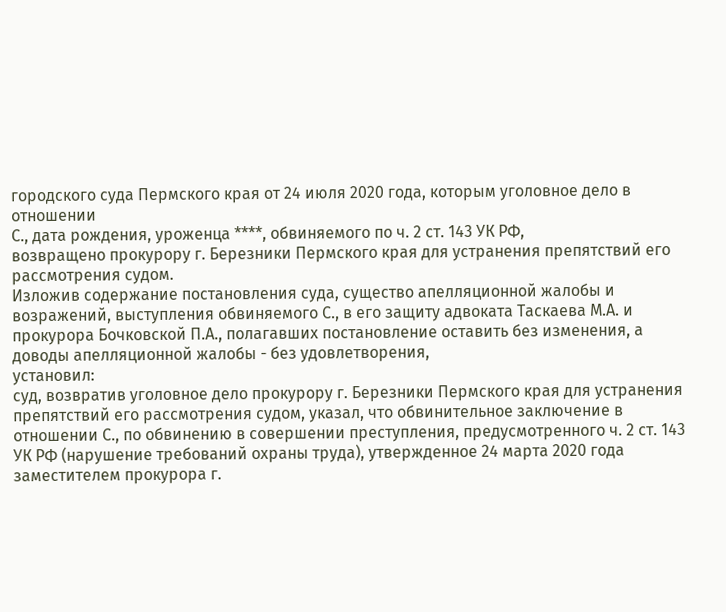городского суда Пермского края от 24 июля 2020 года, которым уголовное дело в отношении
С., дата рождения, уроженца ****, обвиняемого по ч. 2 ст. 143 УК РФ,
возвращено прокурору г. Березники Пермского края для устранения препятствий его рассмотрения судом.
Изложив содержание постановления суда, существо апелляционной жалобы и возражений, выступления обвиняемого С., в его защиту адвоката Таскаева М.А. и прокурора Бочковской П.А., полагавших постановление оставить без изменения, а доводы апелляционной жалобы - без удовлетворения,
установил:
суд, возвратив уголовное дело прокурору г. Березники Пермского края для устранения препятствий его рассмотрения судом, указал, что обвинительное заключение в отношении С., по обвинению в совершении преступления, предусмотренного ч. 2 ст. 143 УК РФ (нарушение требований охраны труда), утвержденное 24 марта 2020 года заместителем прокурора г.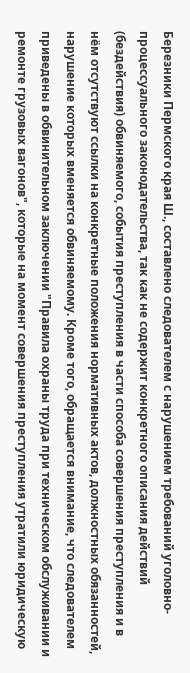Березники Пермского края Ш., составлено следователем с нарушением требований уголовно-процессуального законодательства, так как не содержит конкретного описания действий (бездействия) обвиняемого, события преступления в части способа совершения преступления и в нём отсутствуют ссылки на конкретные положения нормативных актов, должностных обязанностей, нарушение которых вменяется обвиняемому. Кроме того, обращается внимание, что следователем приведены в обвинительном заключении "Правила охраны труда при техническом обслуживании и ремонте грузовых вагонов", которые на момент совершения преступления утратили юридическую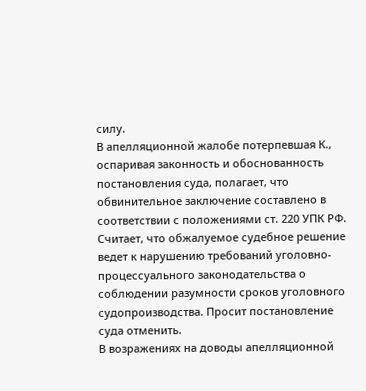силу.
В апелляционной жалобе потерпевшая К., оспаривая законность и обоснованность постановления суда, полагает, что обвинительное заключение составлено в соответствии с положениями ст. 220 УПК РФ. Считает, что обжалуемое судебное решение ведет к нарушению требований уголовно-процессуального законодательства о соблюдении разумности сроков уголовного судопроизводства. Просит постановление суда отменить.
В возражениях на доводы апелляционной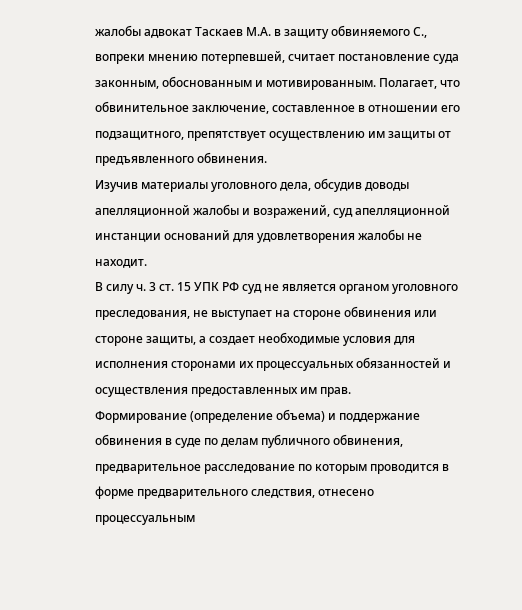жалобы адвокат Таскаев М.А. в защиту обвиняемого С., вопреки мнению потерпевшей, считает постановление суда законным, обоснованным и мотивированным. Полагает, что обвинительное заключение, составленное в отношении его подзащитного, препятствует осуществлению им защиты от предъявленного обвинения.
Изучив материалы уголовного дела, обсудив доводы апелляционной жалобы и возражений, суд апелляционной инстанции оснований для удовлетворения жалобы не находит.
В силу ч. 3 ст. 15 УПК РФ суд не является органом уголовного преследования, не выступает на стороне обвинения или стороне защиты, а создает необходимые условия для исполнения сторонами их процессуальных обязанностей и осуществления предоставленных им прав.
Формирование (определение объема) и поддержание обвинения в суде по делам публичного обвинения, предварительное расследование по которым проводится в форме предварительного следствия, отнесено процессуальным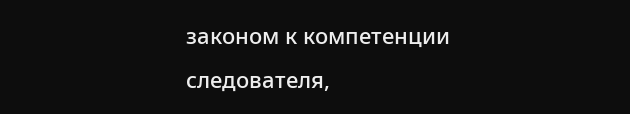законом к компетенции следователя,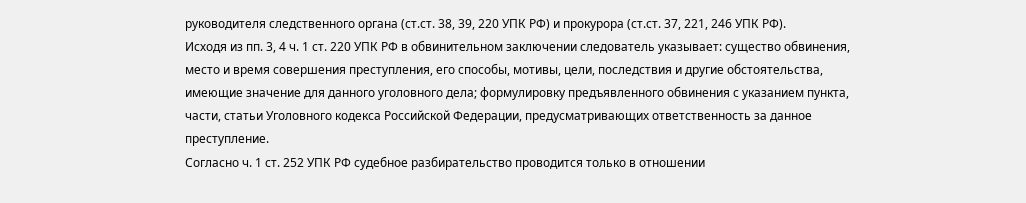руководителя следственного органа (ст.ст. 38, 39, 220 УПК РФ) и прокурора (ст.ст. 37, 221, 246 УПК РФ).
Исходя из пп. 3, 4 ч. 1 ст. 220 УПК РФ в обвинительном заключении следователь указывает: существо обвинения, место и время совершения преступления, его способы, мотивы, цели, последствия и другие обстоятельства, имеющие значение для данного уголовного дела; формулировку предъявленного обвинения с указанием пункта, части, статьи Уголовного кодекса Российской Федерации, предусматривающих ответственность за данное преступление.
Согласно ч. 1 ст. 252 УПК РФ судебное разбирательство проводится только в отношении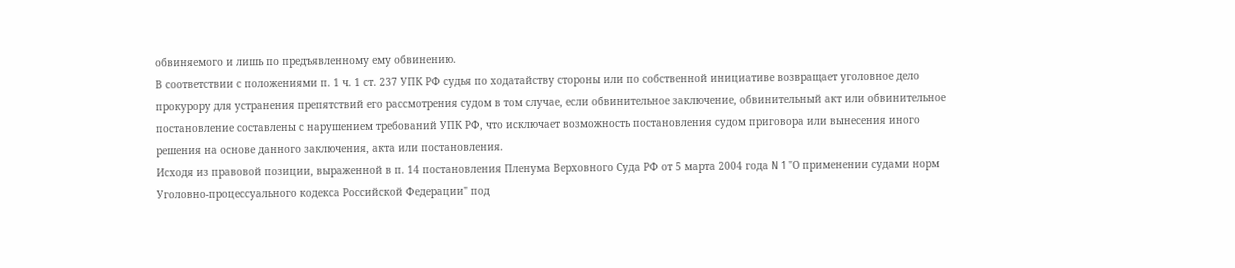обвиняемого и лишь по предъявленному ему обвинению.
В соответствии с положениями п. 1 ч. 1 ст. 237 УПК РФ судья по ходатайству стороны или по собственной инициативе возвращает уголовное дело прокурору для устранения препятствий его рассмотрения судом в том случае, если обвинительное заключение, обвинительный акт или обвинительное постановление составлены с нарушением требований УПК РФ, что исключает возможность постановления судом приговора или вынесения иного решения на основе данного заключения, акта или постановления.
Исходя из правовой позиции, выраженной в п. 14 постановления Пленума Верховного Суда РФ от 5 марта 2004 года N 1 "О применении судами норм Уголовно-процессуального кодекса Российской Федерации" под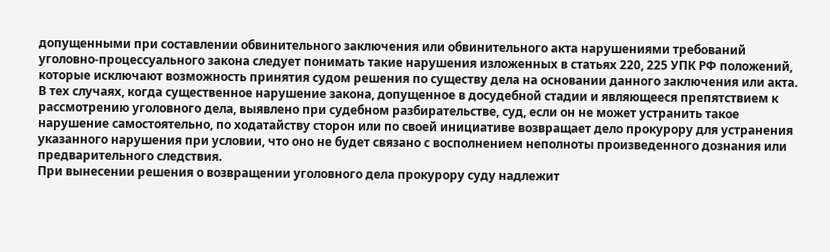допущенными при составлении обвинительного заключения или обвинительного акта нарушениями требований уголовно-процессуального закона следует понимать такие нарушения изложенных в статьях 220, 225 УПК РФ положений, которые исключают возможность принятия судом решения по существу дела на основании данного заключения или акта.
В тех случаях, когда существенное нарушение закона, допущенное в досудебной стадии и являющееся препятствием к рассмотрению уголовного дела, выявлено при судебном разбирательстве, суд, если он не может устранить такое нарушение самостоятельно, по ходатайству сторон или по своей инициативе возвращает дело прокурору для устранения указанного нарушения при условии, что оно не будет связано с восполнением неполноты произведенного дознания или предварительного следствия.
При вынесении решения о возвращении уголовного дела прокурору суду надлежит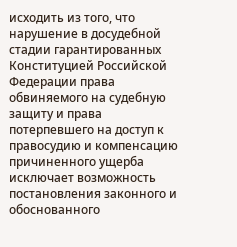исходить из того, что нарушение в досудебной стадии гарантированных Конституцией Российской Федерации права обвиняемого на судебную защиту и права потерпевшего на доступ к правосудию и компенсацию причиненного ущерба исключает возможность постановления законного и обоснованного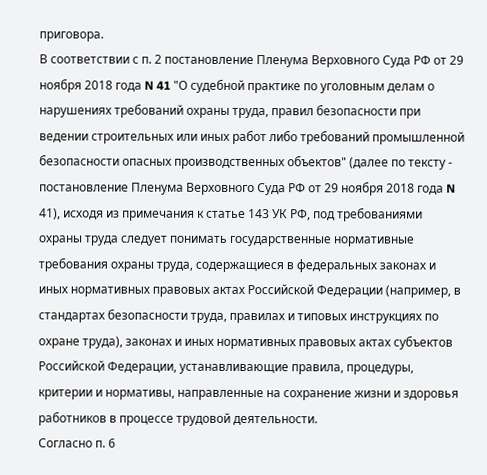приговора.
В соответствии с п. 2 постановление Пленума Верховного Суда РФ от 29 ноября 2018 года N 41 "О судебной практике по уголовным делам о нарушениях требований охраны труда, правил безопасности при ведении строительных или иных работ либо требований промышленной безопасности опасных производственных объектов" (далее по тексту - постановление Пленума Верховного Суда РФ от 29 ноября 2018 года N 41), исходя из примечания к статье 143 УК РФ, под требованиями охраны труда следует понимать государственные нормативные требования охраны труда, содержащиеся в федеральных законах и иных нормативных правовых актах Российской Федерации (например, в стандартах безопасности труда, правилах и типовых инструкциях по охране труда), законах и иных нормативных правовых актах субъектов Российской Федерации, устанавливающие правила, процедуры, критерии и нормативы, направленные на сохранение жизни и здоровья работников в процессе трудовой деятельности.
Согласно п. 6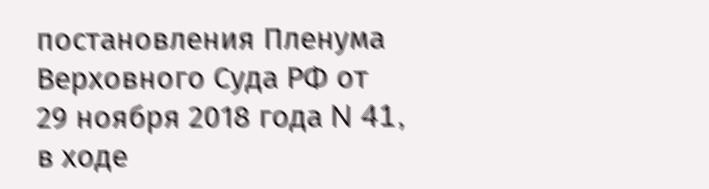постановления Пленума Верховного Суда РФ от 29 ноября 2018 года N 41, в ходе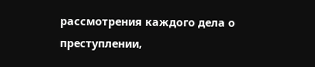рассмотрения каждого дела о преступлении,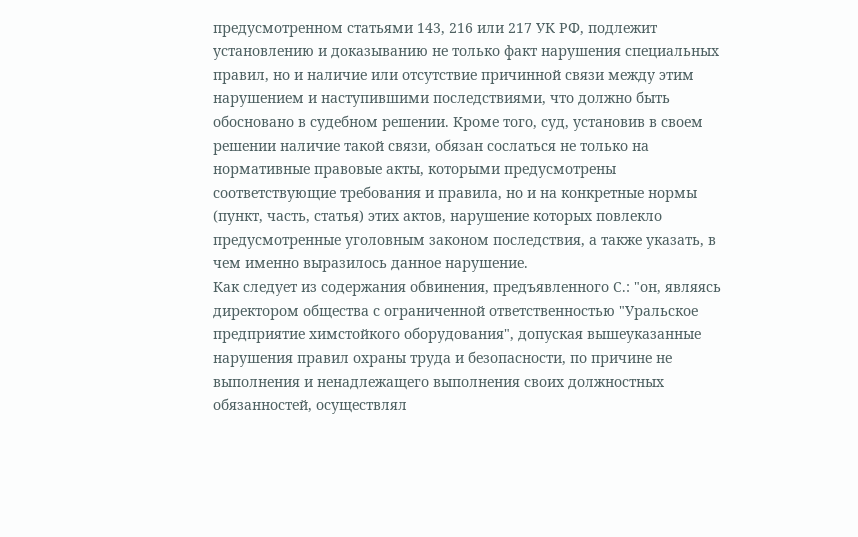предусмотренном статьями 143, 216 или 217 УК РФ, подлежит установлению и доказыванию не только факт нарушения специальных правил, но и наличие или отсутствие причинной связи между этим нарушением и наступившими последствиями, что должно быть обосновано в судебном решении. Кроме того, суд, установив в своем решении наличие такой связи, обязан сослаться не только на нормативные правовые акты, которыми предусмотрены соответствующие требования и правила, но и на конкретные нормы (пункт, часть, статья) этих актов, нарушение которых повлекло предусмотренные уголовным законом последствия, а также указать, в чем именно выразилось данное нарушение.
Как следует из содержания обвинения, предъявленного С.: "он, являясь директором общества с ограниченной ответственностью "Уральское предприятие химстойкого оборудования", допуская вышеуказанные нарушения правил охраны труда и безопасности, по причине не выполнения и ненадлежащего выполнения своих должностных обязанностей, осуществлял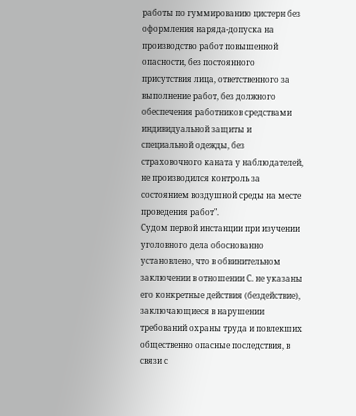работы по гуммированию цистерн без оформления наряда-допуска на производство работ повышенной опасности, без постоянного присутствия лица, ответственного за выполнение работ, без должного обеспечения работников средствами индивидуальной защиты и специальной одежды, без страховочного каната у наблюдателей, не производился контроль за состоянием воздушной среды на месте проведения работ".
Судом первой инстанции при изучении уголовного дела обоснованно установлено, что в обвинительном заключении в отношении С. не указаны его конкретные действия (бездействие), заключающиеся в нарушении требований охраны труда и повлекших общественно опасные последствия, в связи с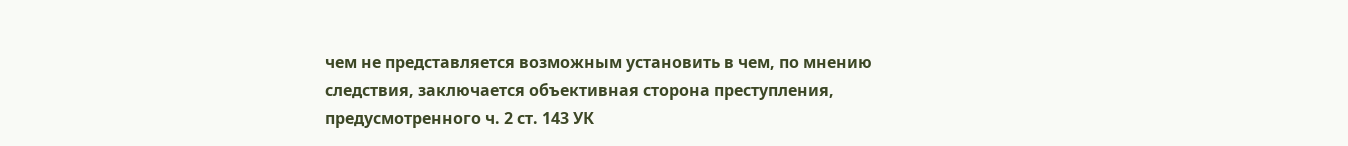чем не представляется возможным установить в чем, по мнению следствия, заключается объективная сторона преступления, предусмотренного ч. 2 ст. 143 УК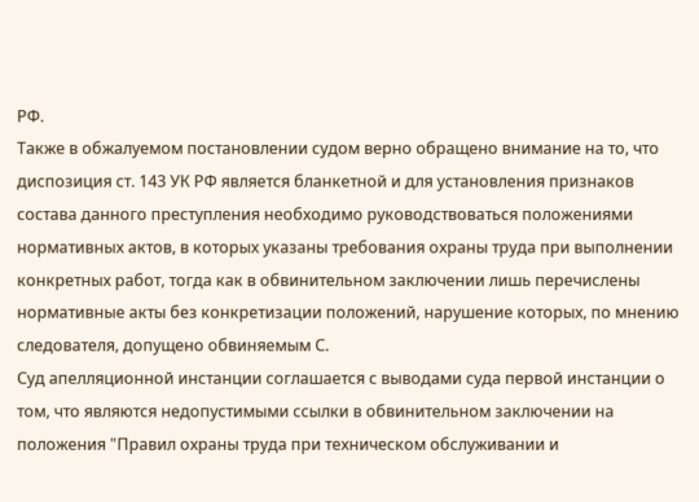РФ.
Также в обжалуемом постановлении судом верно обращено внимание на то, что диспозиция ст. 143 УК РФ является бланкетной и для установления признаков состава данного преступления необходимо руководствоваться положениями нормативных актов, в которых указаны требования охраны труда при выполнении конкретных работ, тогда как в обвинительном заключении лишь перечислены нормативные акты без конкретизации положений, нарушение которых, по мнению следователя, допущено обвиняемым С.
Суд апелляционной инстанции соглашается с выводами суда первой инстанции о том, что являются недопустимыми ссылки в обвинительном заключении на положения "Правил охраны труда при техническом обслуживании и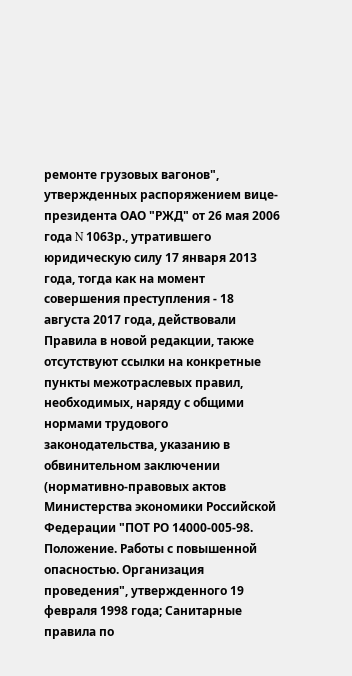ремонте грузовых вагонов", утвержденных распоряжением вице-президента ОАО "РЖД" от 26 мая 2006 года N 1063р., утратившего юридическую силу 17 января 2013 года, тогда как на момент совершения преступления - 18 августа 2017 года, действовали Правила в новой редакции, также отсутствуют ссылки на конкретные пункты межотраслевых правил, необходимых, наряду с общими нормами трудового законодательства, указанию в обвинительном заключении (нормативно-правовых актов Министерства экономики Российской Федерации "ПОТ РО 14000-005-98. Положение. Работы с повышенной опасностью. Организация проведения", утвержденного 19 февраля 1998 года; Санитарные правила по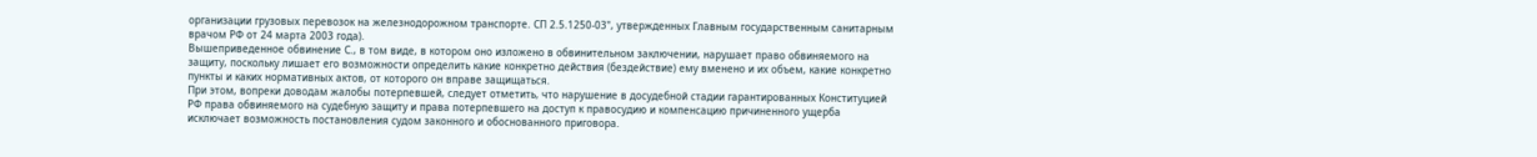организации грузовых перевозок на железнодорожном транспорте. СП 2.5.1250-03", утвержденных Главным государственным санитарным врачом РФ от 24 марта 2003 года).
Вышеприведенное обвинение С., в том виде, в котором оно изложено в обвинительном заключении, нарушает право обвиняемого на защиту, поскольку лишает его возможности определить какие конкретно действия (бездействие) ему вменено и их объем, какие конкретно пункты и каких нормативных актов, от которого он вправе защищаться.
При этом, вопреки доводам жалобы потерпевшей, следует отметить, что нарушение в досудебной стадии гарантированных Конституцией РФ права обвиняемого на судебную защиту и права потерпевшего на доступ к правосудию и компенсацию причиненного ущерба исключает возможность постановления судом законного и обоснованного приговора.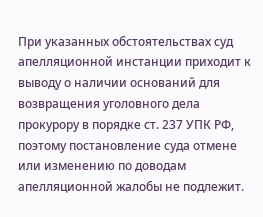При указанных обстоятельствах суд апелляционной инстанции приходит к выводу о наличии оснований для возвращения уголовного дела прокурору в порядке ст. 237 УПК РФ, поэтому постановление суда отмене или изменению по доводам апелляционной жалобы не подлежит.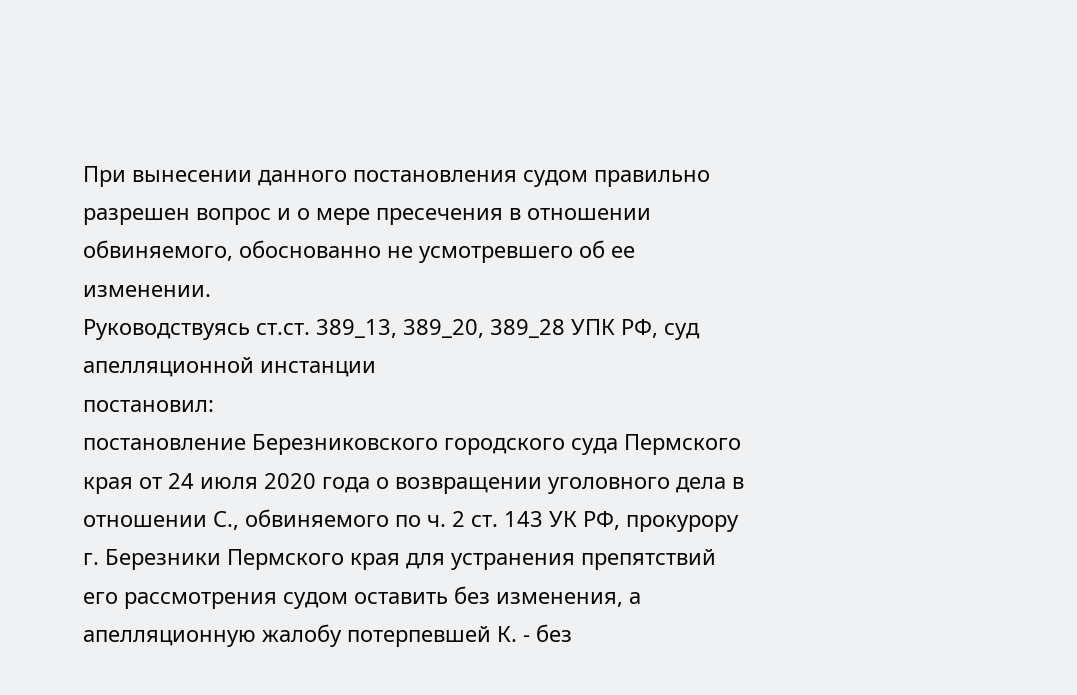При вынесении данного постановления судом правильно разрешен вопрос и о мере пресечения в отношении обвиняемого, обоснованно не усмотревшего об ее изменении.
Руководствуясь ст.ст. 389_13, 389_20, 389_28 УПК РФ, суд апелляционной инстанции
постановил:
постановление Березниковского городского суда Пермского края от 24 июля 2020 года о возвращении уголовного дела в отношении С., обвиняемого по ч. 2 ст. 143 УК РФ, прокурору г. Березники Пермского края для устранения препятствий его рассмотрения судом оставить без изменения, а апелляционную жалобу потерпевшей К. - без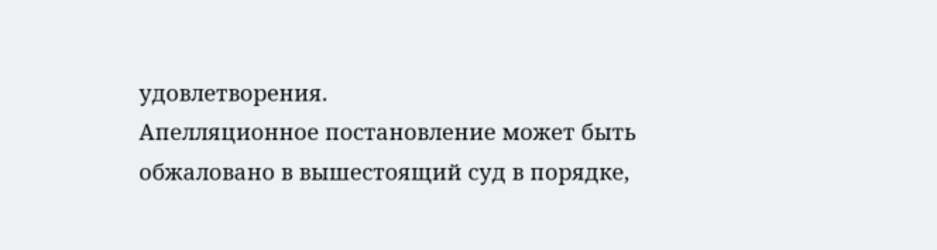удовлетворения.
Апелляционное постановление может быть обжаловано в вышестоящий суд в порядке,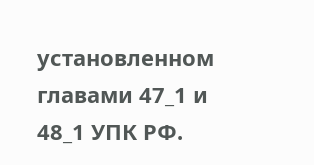установленном главами 47_1 и 48_1 УПК РФ.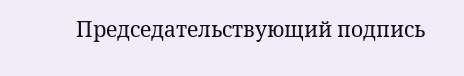Председательствующий подпись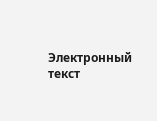Электронный текст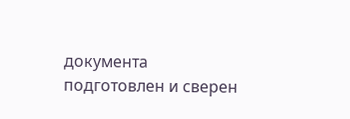документа
подготовлен и сверен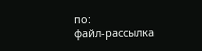по:
файл-рассылка